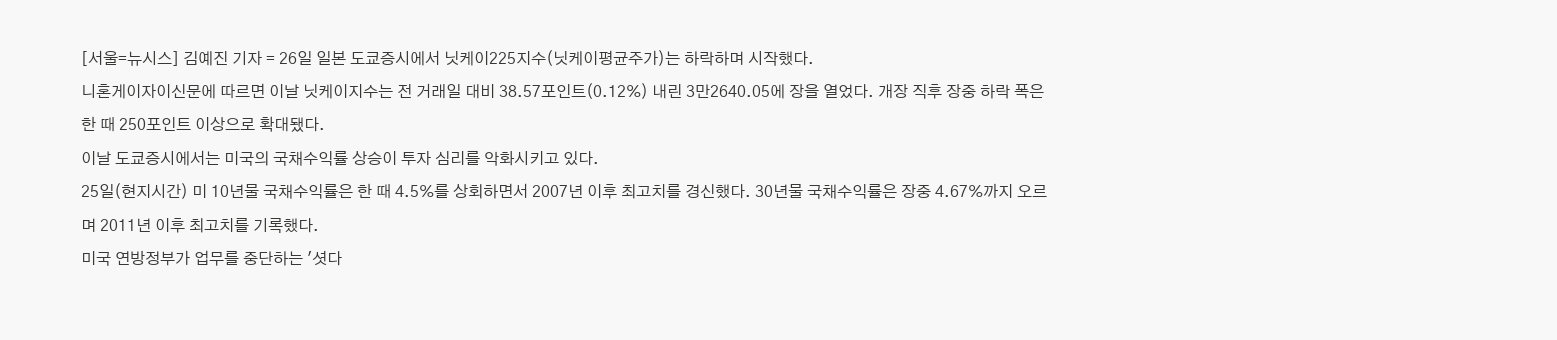[서울=뉴시스] 김예진 기자 = 26일 일본 도쿄증시에서 닛케이225지수(닛케이평균주가)는 하락하며 시작했다.
니혼게이자이신문에 따르면 이날 닛케이지수는 전 거래일 대비 38.57포인트(0.12%) 내린 3만2640.05에 장을 열었다. 개장 직후 장중 하락 폭은 한 때 250포인트 이상으로 확대됐다.
이날 도쿄증시에서는 미국의 국채수익률 상승이 투자 심리를 악화시키고 있다.
25일(현지시간) 미 10년물 국채수익률은 한 때 4.5%를 상회하면서 2007년 이후 최고치를 경신했다. 30년물 국채수익률은 장중 4.67%까지 오르며 2011년 이후 최고치를 기록했다.
미국 연방정부가 업무를 중단하는 '셧다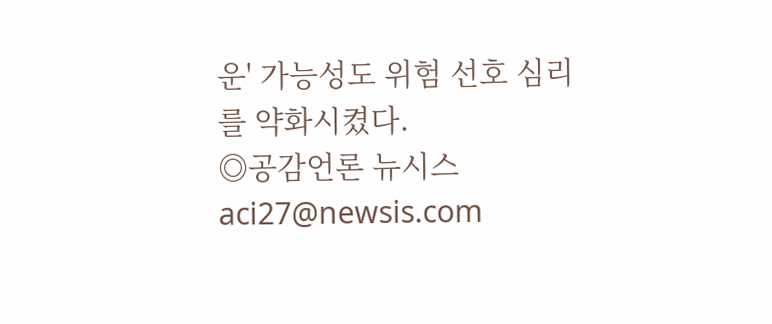운' 가능성도 위험 선호 심리를 약화시켰다.
◎공감언론 뉴시스 aci27@newsis.com